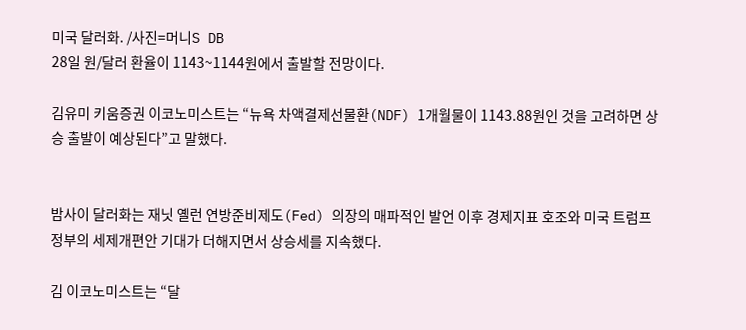미국 달러화. /사진=머니S DB
28일 원/달러 환율이 1143~1144원에서 출발할 전망이다.

김유미 키움증권 이코노미스트는 “뉴욕 차액결제선물환(NDF) 1개월물이 1143.88원인 것을 고려하면 상승 출발이 예상된다”고 말했다.


밤사이 달러화는 재닛 옐런 연방준비제도(Fed) 의장의 매파적인 발언 이후 경제지표 호조와 미국 트럼프정부의 세제개편안 기대가 더해지면서 상승세를 지속했다.

김 이코노미스트는 “달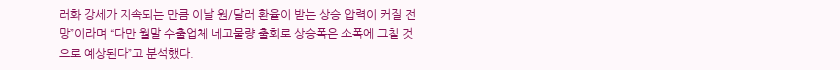러화 강세가 지속되는 만큼 이날 원/달러 환율이 받는 상승 압력이 커질 전망”이라며 “다만 월말 수출업체 네고물량 출회로 상승폭은 소폭에 그칠 것으로 예상된다”고 분석했다.